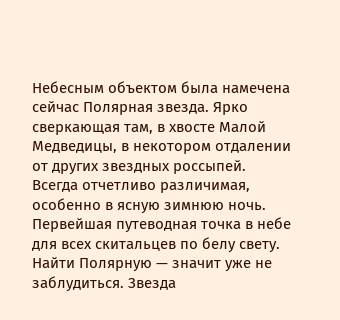Небесным объектом была намечена сейчас Полярная звезда. Ярко сверкающая там, в хвосте Малой Медведицы, в некотором отдалении от других звездных россыпей. Всегда отчетливо различимая, особенно в ясную зимнюю ночь. Первейшая путеводная точка в небе для всех скитальцев по белу свету. Найти Полярную — значит уже не заблудиться. Звезда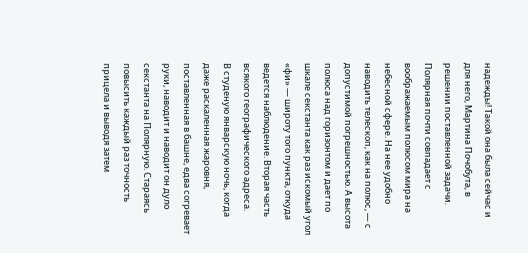надежды! Такой она была сейчас и для него, Мартина Почобута, в решении поставленной задачи.
Полярная почти совпадает с воображаемым полюсом мира на небесной сфере. На нее удобно наводить телескоп, как на полюс, — с допустимой погрешностью. А высота полюса над горизонтом и дает по шкале секстанта как раз искомый угол «фи» — широту того пункта, откуда ведется наблюдение. Вторая часть всякого географического адреса.
В студеную январскую ночь, когда даже раскаленная жаровня, поставленная в башне, едва согревает руки, наводит и наводит он дуло секстанта на Полярную. Стараясь повысить каждый раз точность прицела и выводя затем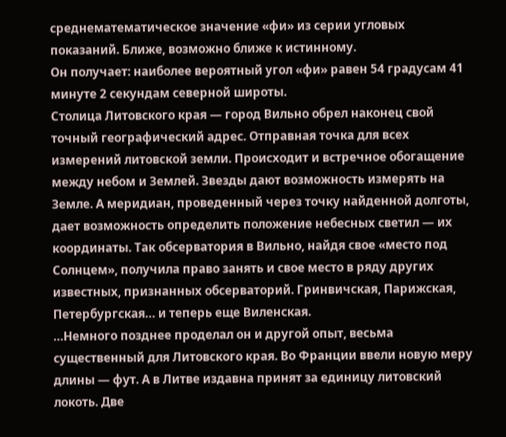среднематематическое значение «фи» из серии угловых показаний. Ближе, возможно ближе к истинному.
Он получает: наиболее вероятный угол «фи» равен 54 градусам 41 минуте 2 секундам северной широты.
Столица Литовского края — город Вильно обрел наконец свой точный географический адрес. Отправная точка для всех измерений литовской земли. Происходит и встречное обогащение между небом и Землей. Звезды дают возможность измерять на Земле. А меридиан, проведенный через точку найденной долготы, дает возможность определить положение небесных светил — их координаты. Так обсерватория в Вильно, найдя свое «место под Солнцем», получила право занять и свое место в ряду других известных, признанных обсерваторий. Гринвичская, Парижская, Петербургская… и теперь еще Виленская.
…Немного позднее проделал он и другой опыт, весьма существенный для Литовского края. Во Франции ввели новую меру длины — фут. А в Литве издавна принят за единицу литовский локоть. Две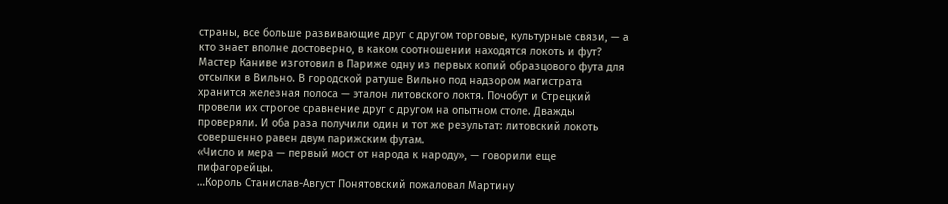страны, все больше развивающие друг с другом торговые, культурные связи, — а кто знает вполне достоверно, в каком соотношении находятся локоть и фут?
Мастер Каниве изготовил в Париже одну из первых копий образцового фута для отсылки в Вильно. В городской ратуше Вильно под надзором магистрата хранится железная полоса — эталон литовского локтя. Почобут и Стрецкий провели их строгое сравнение друг с другом на опытном столе. Дважды проверяли. И оба раза получили один и тот же результат: литовский локоть совершенно равен двум парижским футам.
«Число и мера — первый мост от народа к народу», — говорили еще пифагорейцы.
…Король Станислав-Август Понятовский пожаловал Мартину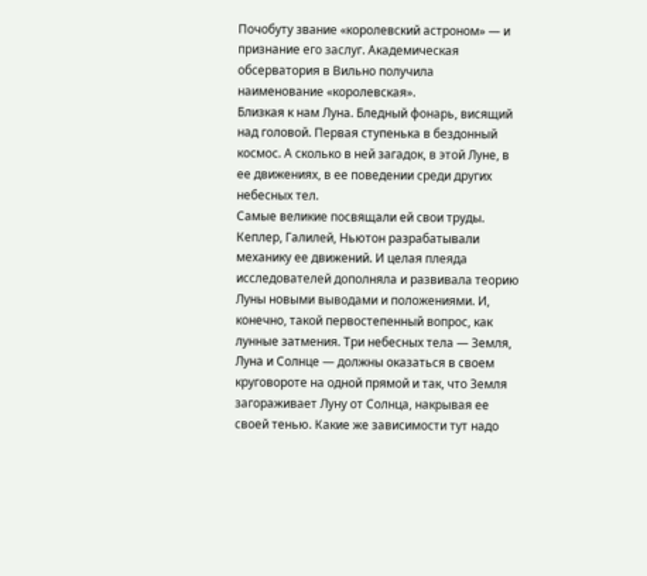Почобуту звание «королевский астроном» — и признание его заслуг. Академическая обсерватория в Вильно получила наименование «королевская».
Близкая к нам Луна. Бледный фонарь, висящий над головой. Первая ступенька в бездонный космос. А сколько в ней загадок, в этой Луне, в ее движениях, в ее поведении среди других небесных тел.
Самые великие посвящали ей свои труды. Кеплер, Галилей, Ньютон разрабатывали механику ее движений. И целая плеяда исследователей дополняла и развивала теорию Луны новыми выводами и положениями. И, конечно, такой первостепенный вопрос, как лунные затмения. Три небесных тела — Земля, Луна и Солнце — должны оказаться в своем круговороте на одной прямой и так, что Земля загораживает Луну от Солнца, накрывая ее своей тенью. Какие же зависимости тут надо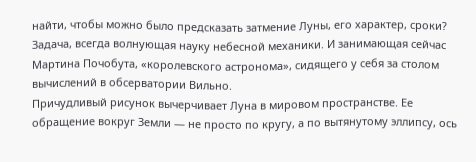найти, чтобы можно было предсказать затмение Луны, его характер, сроки? Задача, всегда волнующая науку небесной механики. И занимающая сейчас Мартина Почобута, «королевского астронома», сидящего у себя за столом вычислений в обсерватории Вильно.
Причудливый рисунок вычерчивает Луна в мировом пространстве. Ее обращение вокруг Земли — не просто по кругу, а по вытянутому эллипсу, ось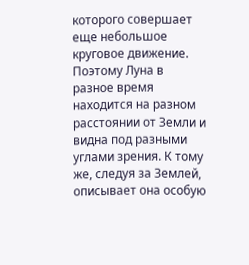которого совершает еще небольшое круговое движение. Поэтому Луна в разное время находится на разном расстоянии от Земли и видна под разными углами зрения. К тому же, следуя за Землей, описывает она особую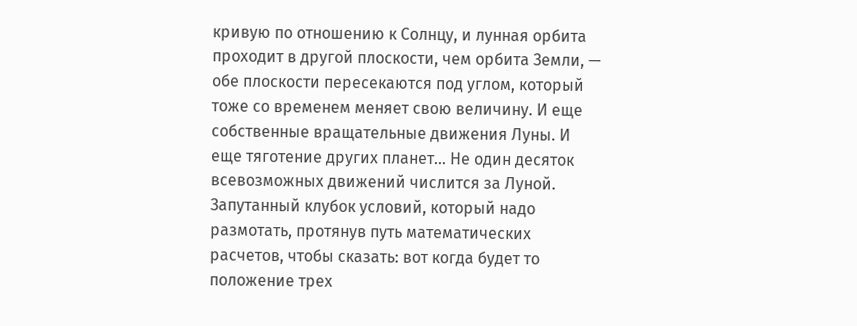кривую по отношению к Солнцу, и лунная орбита проходит в другой плоскости, чем орбита Земли, — обе плоскости пересекаются под углом, который тоже со временем меняет свою величину. И еще собственные вращательные движения Луны. И еще тяготение других планет… Не один десяток всевозможных движений числится за Луной. Запутанный клубок условий, который надо размотать, протянув путь математических расчетов, чтобы сказать: вот когда будет то положение трех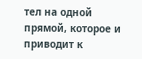тел на одной прямой, которое и приводит к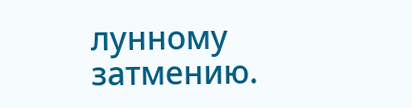лунному затмению.